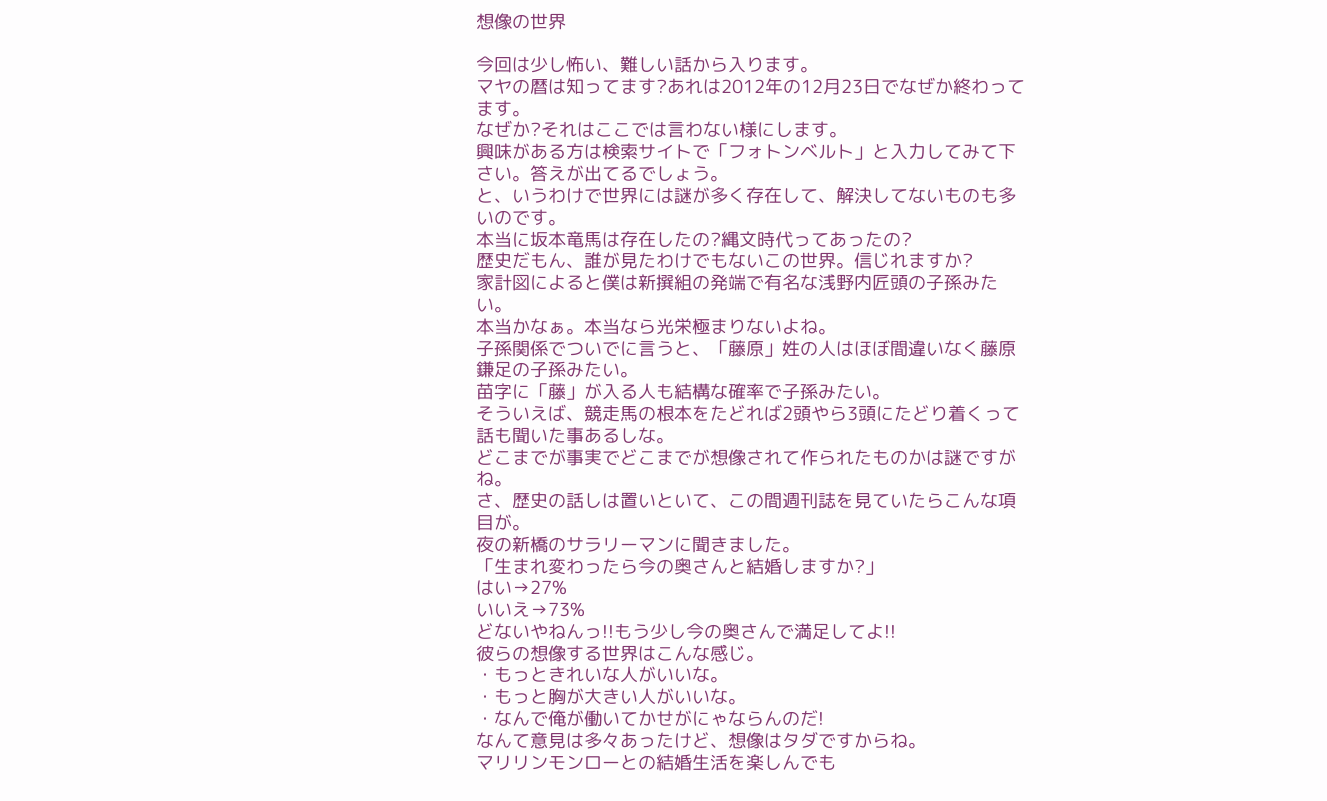想像の世界

今回は少し怖い、難しい話から入ります。
マヤの暦は知ってます?あれは2012年の12月23日でなぜか終わってます。
なぜか?それはここでは言わない様にします。
興味がある方は検索サイトで「フォトンベルト」と入力してみて下さい。答えが出てるでしょう。
と、いうわけで世界には謎が多く存在して、解決してないものも多いのです。
本当に坂本竜馬は存在したの?縄文時代ってあったの?
歴史だもん、誰が見たわけでもないこの世界。信じれますか?
家計図によると僕は新撰組の発端で有名な浅野内匠頭の子孫みたい。
本当かなぁ。本当なら光栄極まりないよね。
子孫関係でついでに言うと、「藤原」姓の人はほぼ間違いなく藤原鎌足の子孫みたい。
苗字に「藤」が入る人も結構な確率で子孫みたい。
そういえば、競走馬の根本をたどれば2頭やら3頭にたどり着くって話も聞いた事あるしな。
どこまでが事実でどこまでが想像されて作られたものかは謎ですがね。
さ、歴史の話しは置いといて、この間週刊誌を見ていたらこんな項目が。
夜の新橋のサラリーマンに聞きました。
「生まれ変わったら今の奥さんと結婚しますか?」
はい→27%
いいえ→73%
どないやねんっ!!もう少し今の奥さんで満足してよ!!
彼らの想像する世界はこんな感じ。
・もっときれいな人がいいな。
・もっと胸が大きい人がいいな。
・なんで俺が働いてかせがにゃならんのだ!
なんて意見は多々あったけど、想像はタダですからね。
マリリンモンローとの結婚生活を楽しんでも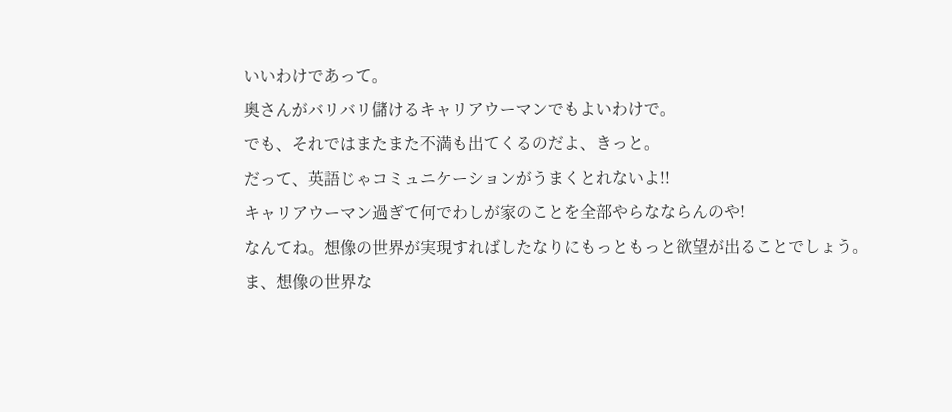いいわけであって。
奥さんがバリバリ儲けるキャリアウーマンでもよいわけで。
でも、それではまたまた不満も出てくるのだよ、きっと。
だって、英語じゃコミュニケーションがうまくとれないよ!!
キャリアウーマン過ぎて何でわしが家のことを全部やらなならんのや!
なんてね。想像の世界が実現すればしたなりにもっともっと欲望が出ることでしょう。
ま、想像の世界な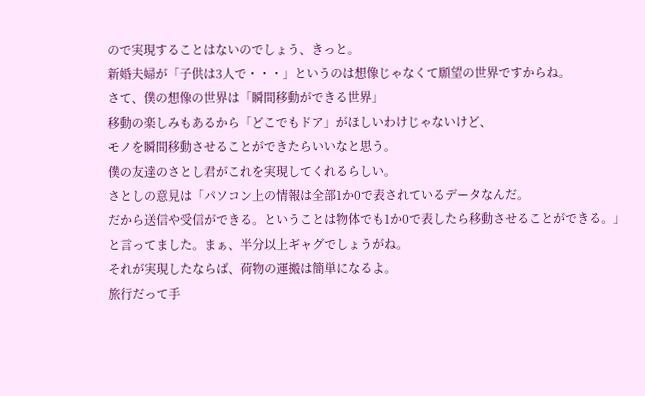ので実現することはないのでしょう、きっと。
新婚夫婦が「子供は3人で・・・」というのは想像じゃなくて願望の世界ですからね。
さて、僕の想像の世界は「瞬間移動ができる世界」
移動の楽しみもあるから「どこでもドア」がほしいわけじゃないけど、
モノを瞬間移動させることができたらいいなと思う。
僕の友達のさとし君がこれを実現してくれるらしい。
さとしの意見は「パソコン上の情報は全部1か0で表されているデータなんだ。
だから送信や受信ができる。ということは物体でも1か0で表したら移動させることができる。」
と言ってました。まぁ、半分以上ギャグでしょうがね。
それが実現したならば、荷物の運搬は簡単になるよ。
旅行だって手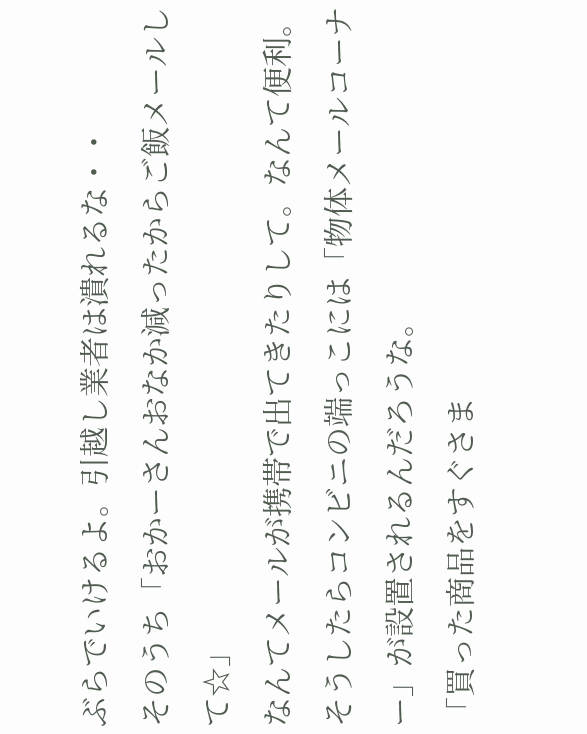ぶらでいけるよ。引越し業者は潰れるな・・
そのうち「おかーさんおなか減ったからご飯メールして☆」
なんてメールが携帯で出てきたりして。なんて便利。
そうしたらコンビニの端っこには「物体メールコーナー」が設置されるんだろうな。
「買った商品をすぐさま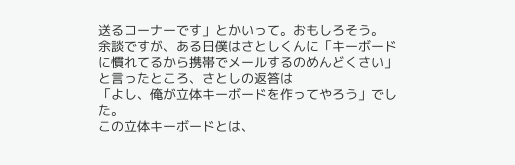送るコーナーです」とかいって。おもしろそう。
余談ですが、ある日僕はさとしくんに「キーボードに慣れてるから携帯でメールするのめんどくさい」
と言ったところ、さとしの返答は
「よし、俺が立体キーボードを作ってやろう」でした。
この立体キーボードとは、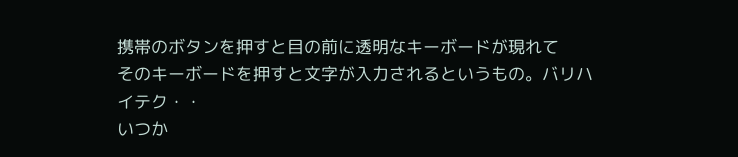携帯のボタンを押すと目の前に透明なキーボードが現れて
そのキーボードを押すと文字が入力されるというもの。バリハイテク・・
いつか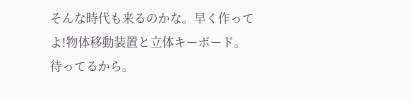そんな時代も来るのかな。早く作ってよ!物体移動装置と立体キーボード。待ってるから。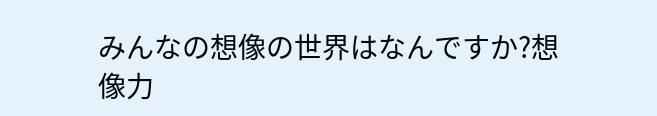みんなの想像の世界はなんですか?想像力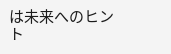は未来へのヒント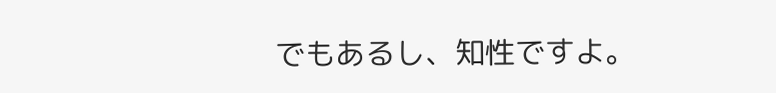でもあるし、知性ですよ。